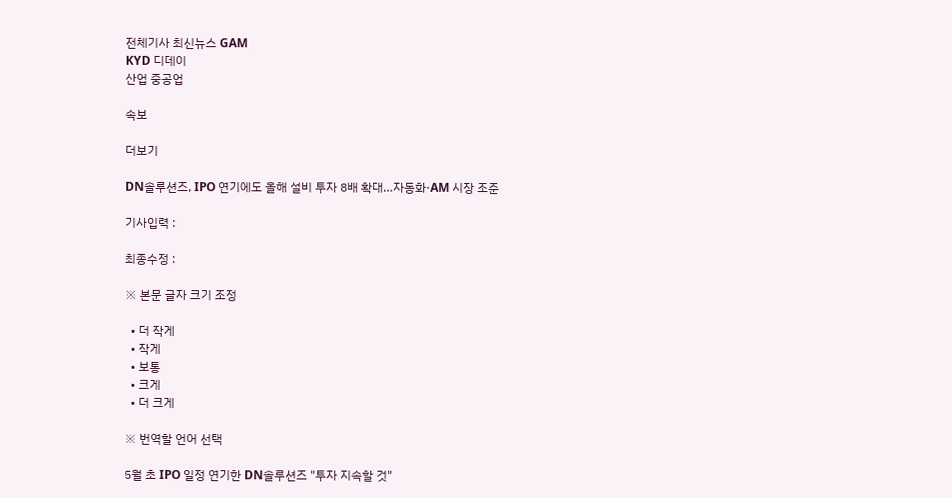전체기사 최신뉴스 GAM
KYD 디데이
산업 중공업

속보

더보기

DN솔루션즈, IPO 연기에도 올해 설비 투자 8배 확대…자동화·AM 시장 조준

기사입력 :

최종수정 :

※ 본문 글자 크기 조정

  • 더 작게
  • 작게
  • 보통
  • 크게
  • 더 크게

※ 번역할 언어 선택

5월 초 IPO 일정 연기한 DN솔루션즈 "투자 지속할 것"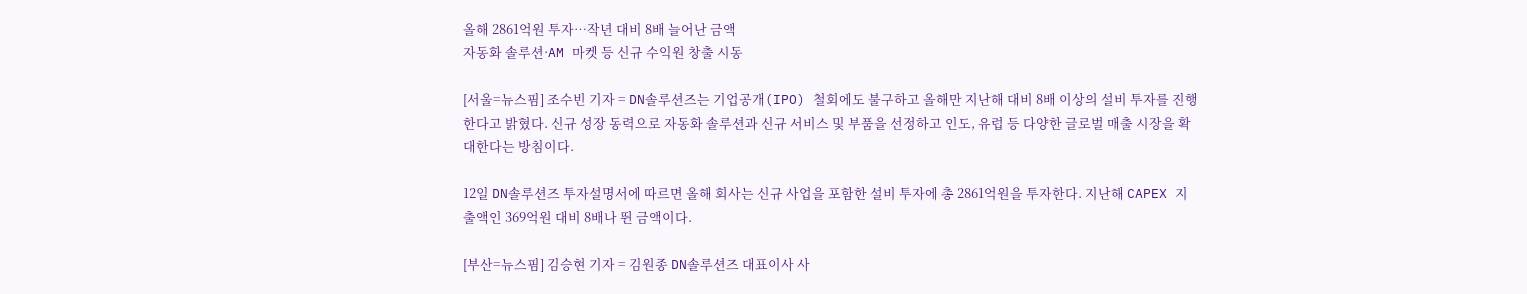올해 2861억원 투자…작년 대비 8배 늘어난 금액
자동화 솔루션·AM 마켓 등 신규 수익원 창출 시동

[서울=뉴스핌] 조수빈 기자 = DN솔루션즈는 기업공개(IPO) 철회에도 불구하고 올해만 지난해 대비 8배 이상의 설비 투자를 진행한다고 밝혔다. 신규 성장 동력으로 자동화 솔루션과 신규 서비스 및 부품을 선정하고 인도, 유럽 등 다양한 글로벌 매출 시장을 확대한다는 방침이다.

12일 DN솔루션즈 투자설명서에 따르면 올해 회사는 신규 사업을 포함한 설비 투자에 총 2861억원을 투자한다. 지난해 CAPEX 지출액인 369억원 대비 8배나 뛴 금액이다.

[부산=뉴스핌] 김승현 기자 = 김원종 DN솔루션즈 대표이사 사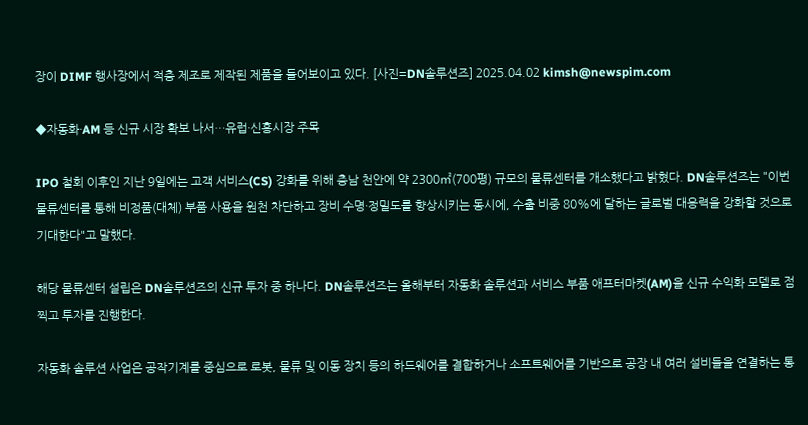장이 DIMF 행사장에서 적층 제조로 제작된 제품을 들어보이고 있다. [사진=DN솔루션즈] 2025.04.02 kimsh@newspim.com

◆자동화·AM 등 신규 시장 확보 나서…유럽·신흥시장 주목

IPO 철회 이후인 지난 9일에는 고객 서비스(CS) 강화를 위해 충남 천안에 약 2300㎡(700평) 규모의 물류센터를 개소했다고 밝혔다. DN솔루션즈는 "이번 물류센터를 통해 비정품(대체) 부품 사용을 원천 차단하고 장비 수명·정밀도를 향상시키는 동시에, 수출 비중 80%에 달하는 글로벌 대응력을 강화할 것으로 기대한다"고 말했다.

해당 물류센터 설립은 DN솔루션즈의 신규 투자 중 하나다. DN솔루션즈는 올해부터 자동화 솔루션과 서비스 부품 애프터마켓(AM)을 신규 수익화 모델로 점찍고 투자를 진행한다.

자동화 솔루션 사업은 공작기계를 중심으로 로봇, 물류 및 이동 장치 등의 하드웨어를 결합하거나 소프트웨어를 기반으로 공장 내 여러 설비들을 연결하는 통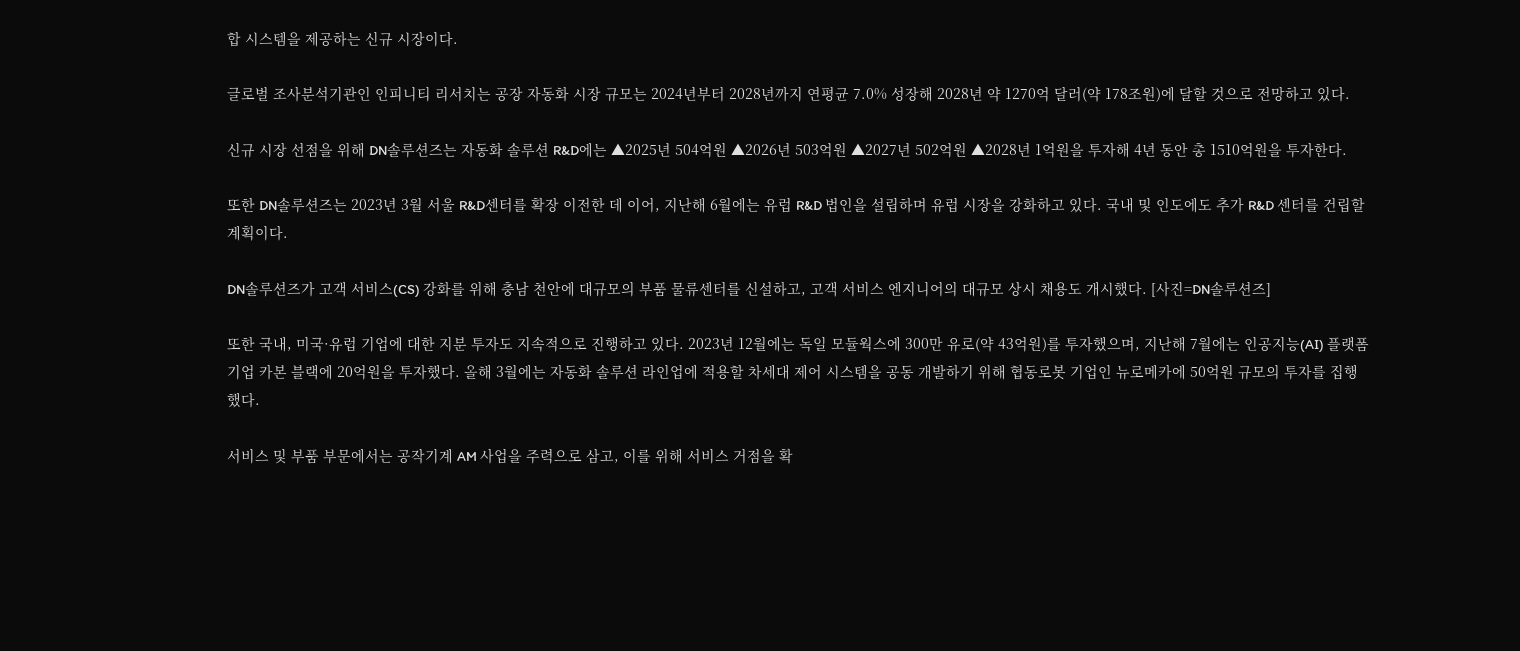합 시스템을 제공하는 신규 시장이다.

글로벌 조사분석기관인 인피니티 리서치는 공장 자동화 시장 규모는 2024년부터 2028년까지 연평균 7.0% 성장해 2028년 약 1270억 달러(약 178조원)에 달할 것으로 전망하고 있다.

신규 시장 선점을 위해 DN솔루션즈는 자동화 솔루션 R&D에는 ▲2025년 504억원 ▲2026년 503억원 ▲2027년 502억원 ▲2028년 1억원을 투자해 4년 동안 총 1510억원을 투자한다.

또한 DN솔루션즈는 2023년 3월 서울 R&D센터를 확장 이전한 데 이어, 지난해 6월에는 유럽 R&D 법인을 설립하며 유럽 시장을 강화하고 있다. 국내 및 인도에도 추가 R&D 센터를 건립할 계획이다.

DN솔루션즈가 고객 서비스(CS) 강화를 위해 충남 천안에 대규모의 부품 물류센터를 신설하고, 고객 서비스 엔지니어의 대규모 상시 채용도 개시했다. [사진=DN솔루션즈]

또한 국내, 미국·유럽 기업에 대한 지분 투자도 지속적으로 진행하고 있다. 2023년 12월에는 독일 모듈웍스에 300만 유로(약 43억원)를 투자했으며, 지난해 7월에는 인공지능(AI) 플랫폼 기업 카본 블랙에 20억원을 투자했다. 올해 3월에는 자동화 솔루션 라인업에 적용할 차세대 제어 시스템을 공동 개발하기 위해 협동로봇 기업인 뉴로메카에 50억원 규모의 투자를 집행했다.

서비스 및 부품 부문에서는 공작기계 AM 사업을 주력으로 삼고, 이를 위해 서비스 거점을 확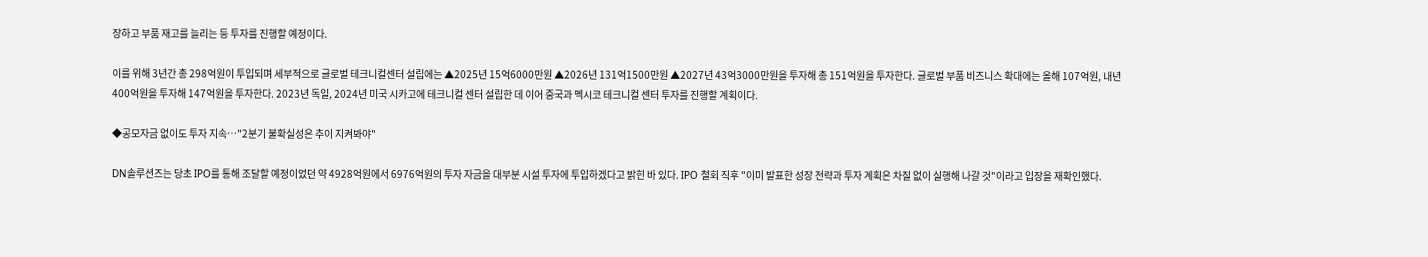장하고 부품 재고를 늘리는 등 투자를 진행할 예정이다.

이를 위해 3년간 총 298억원이 투입되며 세부적으로 글로벌 테크니컬센터 설립에는 ▲2025년 15억6000만원 ▲2026년 131억1500만원 ▲2027년 43억3000만원을 투자해 총 151억원을 투자한다. 글로벌 부품 비즈니스 확대에는 올해 107억원, 내년 400억원을 투자해 147억원을 투자한다. 2023년 독일, 2024년 미국 시카고에 테크니컬 센터 설립한 데 이어 중국과 멕시코 테크니컬 센터 투자를 진행할 계획이다.

◆공모자금 없이도 투자 지속…"2분기 불확실성은 추이 지켜봐야"

DN솔루션즈는 당초 IPO를 통해 조달할 예정이었던 약 4928억원에서 6976억원의 투자 자금을 대부분 시설 투자에 투입하겠다고 밝힌 바 있다. IPO 철회 직후 "이미 발표한 성장 전략과 투자 계획은 차질 없이 실행해 나갈 것"이라고 입장을 재확인했다.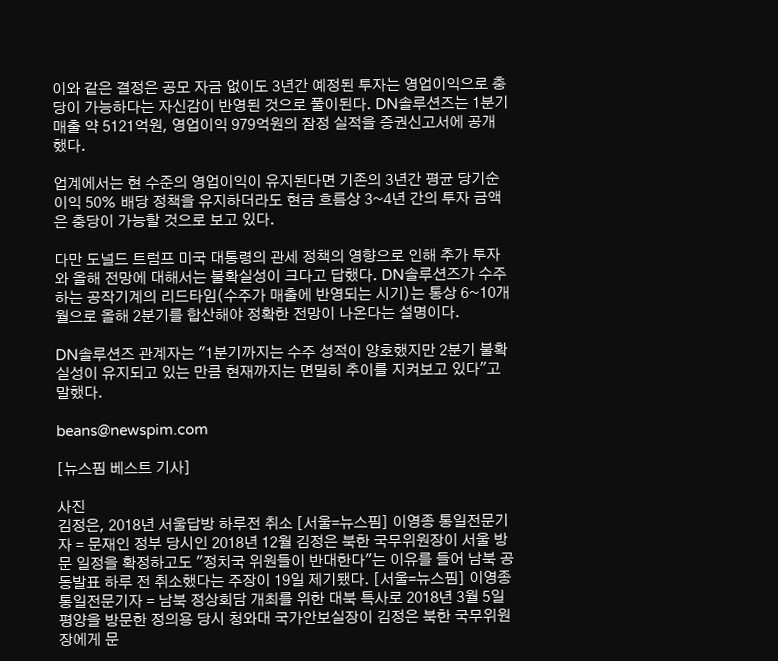이와 같은 결정은 공모 자금 없이도 3년간 예정된 투자는 영업이익으로 충당이 가능하다는 자신감이 반영된 것으로 풀이된다. DN솔루션즈는 1분기 매출 약 5121억원, 영업이익 979억원의 잠정 실적을 증권신고서에 공개했다.

업계에서는 현 수준의 영업이익이 유지된다면 기존의 3년간 평균 당기순이익 50% 배당 정책을 유지하더라도 현금 흐름상 3~4년 간의 투자 금액은 충당이 가능할 것으로 보고 있다.

다만 도널드 트럼프 미국 대통령의 관세 정책의 영향으로 인해 추가 투자와 올해 전망에 대해서는 불확실성이 크다고 답했다. DN솔루션즈가 수주하는 공작기계의 리드타임(수주가 매출에 반영되는 시기)는 통상 6~10개월으로 올해 2분기를 합산해야 정확한 전망이 나온다는 설명이다.

DN솔루션즈 관계자는 "1분기까지는 수주 성적이 양호했지만 2분기 불확실성이 유지되고 있는 만큼 현재까지는 면밀히 추이를 지켜보고 있다"고 말했다.

beans@newspim.com

[뉴스핌 베스트 기사]

사진
김정은, 2018년 서울답방 하루전 취소 [서울=뉴스핌] 이영종 통일전문기자 = 문재인 정부 당시인 2018년 12월 김정은 북한 국무위원장이 서울 방문 일정을 확정하고도 "정치국 위원들이 반대한다"는 이유를 들어 남북 공동발표 하루 전 취소했다는 주장이 19일 제기됐다. [서울=뉴스핌] 이영종 통일전문기자 = 남북 정상회담 개최를 위한 대북 특사로 2018년 3월 5일 평양을 방문한 정의용 당시 청와대 국가안보실장이 김정은 북한 국무위원장에게 문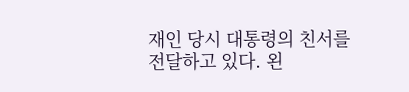재인 당시 대통령의 친서를 전달하고 있다. 왼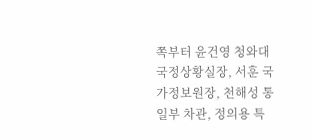쪽부터 윤건영 청와대 국정상황실장, 서훈 국가정보원장, 천해성 통일부 차관, 정의용 특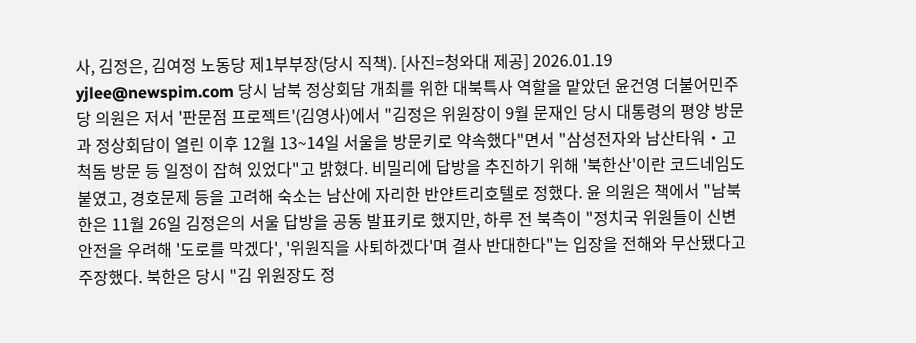사, 김정은, 김여정 노동당 제1부부장(당시 직책). [사진=청와대 제공] 2026.01.19 yjlee@newspim.com 당시 남북 정상회담 개최를 위한 대북특사 역할을 맡았던 윤건영 더불어민주당 의원은 저서 '판문점 프로젝트'(김영사)에서 "김정은 위원장이 9월 문재인 당시 대통령의 평양 방문과 정상회담이 열린 이후 12월 13~14일 서울을 방문키로 약속했다"면서 "삼성전자와 남산타워‧고척돔 방문 등 일정이 잡혀 있었다"고 밝혔다. 비밀리에 답방을 추진하기 위해 '북한산'이란 코드네임도 붙였고, 경호문제 등을 고려해 숙소는 남산에 자리한 반얀트리호텔로 정했다. 윤 의원은 책에서 "남북한은 11월 26일 김정은의 서울 답방을 공동 발표키로 했지만, 하루 전 북측이 "정치국 위원들이 신변안전을 우려해 '도로를 막겠다', '위원직을 사퇴하겠다'며 결사 반대한다"는 입장을 전해와 무산됐다고 주장했다. 북한은 당시 "김 위원장도 정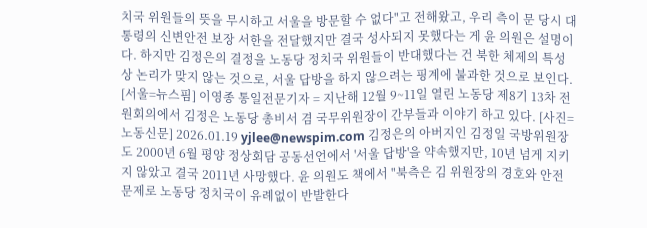치국 위원들의 뜻을 무시하고 서울을 방문할 수 없다"고 전해왔고, 우리 측이 문 당시 대통령의 신변안전 보장 서한을 전달했지만 결국 성사되지 못했다는 게 윤 의원은 설명이다. 하지만 김정은의 결정을 노동당 정치국 위원들이 반대했다는 건 북한 체제의 특성상 논리가 맞지 않는 것으로, 서울 답방을 하지 않으려는 핑계에 불과한 것으로 보인다. [서울=뉴스핌] 이영종 통일전문기자 = 지난해 12월 9~11일 열린 노동당 제8기 13차 전원회의에서 김정은 노동당 총비서 겸 국무위원장이 간부들과 이야기 하고 있다. [사진=노동신문] 2026.01.19 yjlee@newspim.com 김정은의 아버지인 김정일 국방위원장도 2000년 6월 평양 정상회담 공동선언에서 '서울 답방'을 약속했지만, 10년 넘게 지키지 않았고 결국 2011년 사망했다. 윤 의원도 책에서 "북측은 김 위원장의 경호와 안전 문제로 노동당 정치국이 유례없이 반발한다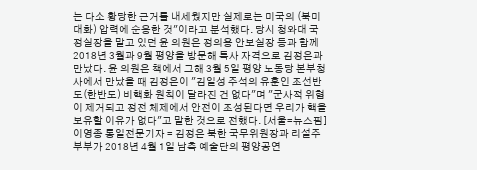는 다소 황당한 근거를 내세웠지만 실제로는 미국의 (북미대화) 압력에 순응한 것"이라고 분석했다. 당시 청와대 국정실장을 맡고 있던 윤 의원은 정의용 안보실장 등과 함께 2018년 3월과 9월 평양을 방문해 특사 자격으로 김정은과 만났다. 윤 의원은 책에서 그해 3월 5일 평양 노동당 본부청사에서 만났을 때 김정은이 "김일성 주석의 유훈인 조선반도(한반도) 비핵화 원칙이 달라진 건 없다"며 "군사적 위협이 제거되고 정전 체제에서 안전이 조성된다면 우리가 핵을 보유할 이유가 없다"고 말한 것으로 전했다. [서울=뉴스핌] 이영종 통일전문기자 = 김정은 북한 국무위원장과 리설주 부부가 2018년 4월 1일 남측 예술단의 평양공연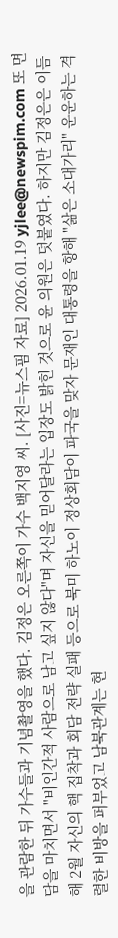을 관람한 뒤 가수들과 기념촬영을 했다. 김정은 오른쪽이 가수 백지영 씨. [사진=뉴스핌 자료] 2026.01.19 yjlee@newspim.com 또 면담을 마치면서 "비인간적 사람으로 남고 싶지 않다"며 자신을 믿어달라는 입장도 밝힌 것으로 윤 의원은 덧붙였다. 하지만 김정은은 이듬해 2월 자신의 핵 집착과 회담 전략 실패 등으로 북미 하노이 정상회담이 파국을 맞자 문재인 대통령을 항해 "삶은 소대가리" 운운하는 격렬한 비방을 퍼부었고 남북관계는 현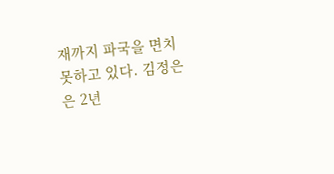재까지 파국을 면치 못하고 있다. 김정은은 2년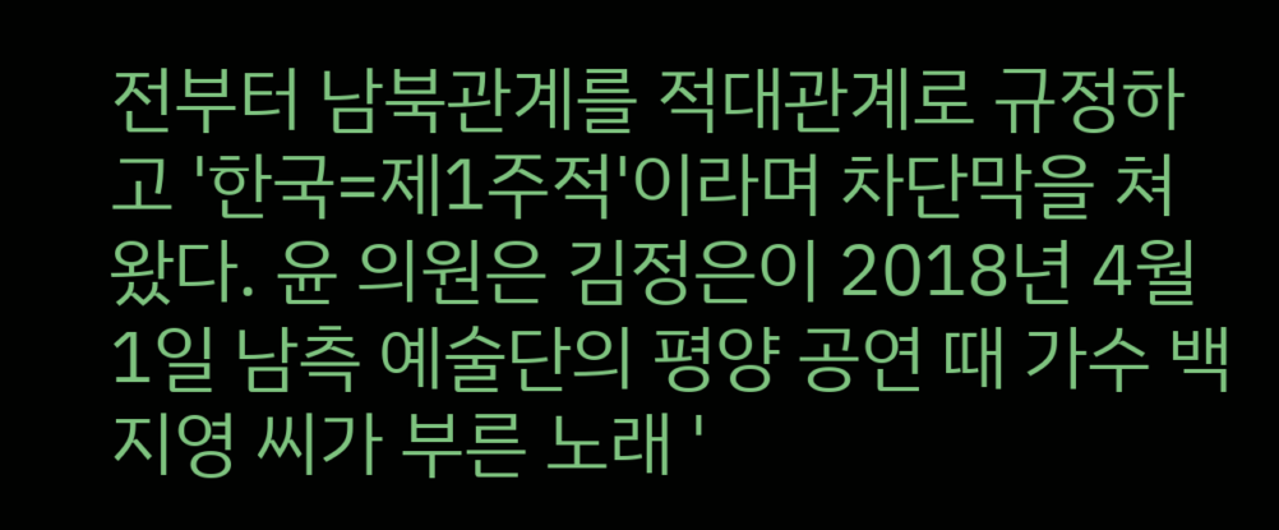전부터 남북관계를 적대관계로 규정하고 '한국=제1주적'이라며 차단막을 쳐왔다. 윤 의원은 김정은이 2018년 4월 1일 남측 예술단의 평양 공연 때 가수 백지영 씨가 부른 노래 '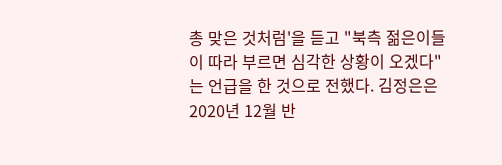총 맞은 것처럼'을 듣고 "북측 젊은이들이 따라 부르면 심각한 상황이 오겠다"는 언급을 한 것으로 전했다. 김정은은 2020년 12월 반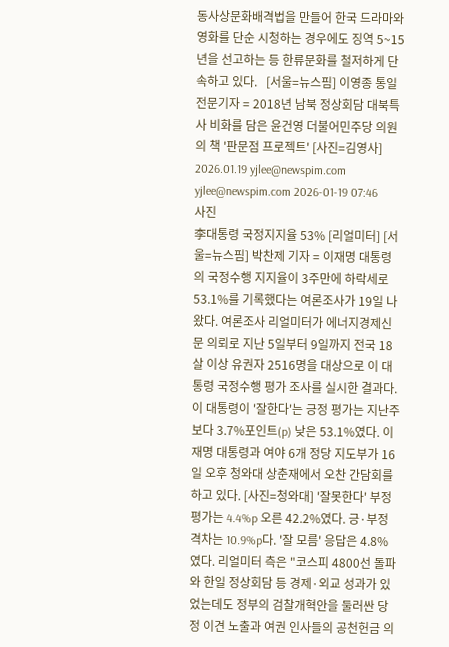동사상문화배격법을 만들어 한국 드라마와 영화를 단순 시청하는 경우에도 징역 5~15년을 선고하는 등 한류문화를 철저하게 단속하고 있다.   [서울=뉴스핌] 이영종 통일전문기자 = 2018년 남북 정상회담 대북특사 비화를 담은 윤건영 더불어민주당 의원의 책 '판문점 프로젝트' [사진=김영사] 2026.01.19 yjlee@newspim.com yjlee@newspim.com 2026-01-19 07:46
사진
李대통령 국정지지율 53% [리얼미터] [서울=뉴스핌] 박찬제 기자 = 이재명 대통령의 국정수행 지지율이 3주만에 하락세로 53.1%를 기록했다는 여론조사가 19일 나왔다. 여론조사 리얼미터가 에너지경제신문 의뢰로 지난 5일부터 9일까지 전국 18살 이상 유권자 2516명을 대상으로 이 대통령 국정수행 평가 조사를 실시한 결과다.  이 대통령이 '잘한다'는 긍정 평가는 지난주보다 3.7%포인트(p) 낮은 53.1%였다. 이재명 대통령과 여야 6개 정당 지도부가 16일 오후 청와대 상춘재에서 오찬 간담회를 하고 있다. [사진=청와대] '잘못한다' 부정평가는 4.4%p 오른 42.2%였다. 긍·부정 격차는 10.9%p다. '잘 모름' 응답은 4.8%였다. 리얼미터 측은 "코스피 4800선 돌파와 한일 정상회담 등 경제·외교 성과가 있었는데도 정부의 검찰개혁안을 둘러싼 당정 이견 노출과 여권 인사들의 공천헌금 의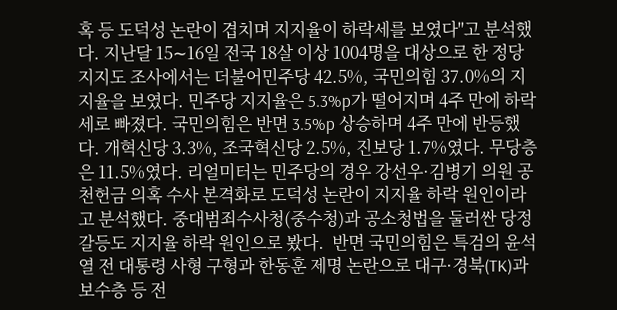혹 등 도덕성 논란이 겹치며 지지율이 하락세를 보였다"고 분석했다. 지난달 15∼16일 전국 18살 이상 1004명을 대상으로 한 정당 지지도 조사에서는 더불어민주당 42.5%, 국민의힘 37.0%의 지지율을 보였다. 민주당 지지율은 5.3%p가 떨어지며 4주 만에 하락세로 빠졌다. 국민의힘은 반면 3.5%p 상승하며 4주 만에 반등했다. 개혁신당 3.3%, 조국혁신당 2.5%, 진보당 1.7%였다. 무당층은 11.5%였다. 리얼미터는 민주당의 경우 강선우·김병기 의원 공천헌금 의혹 수사 본격화로 도덕성 논란이 지지율 하락 원인이라고 분석했다. 중대범죄수사청(중수청)과 공소청법을 둘러싼 당정 갈등도 지지율 하락 원인으로 봤다.  반면 국민의힘은 특검의 윤석열 전 대통령 사형 구형과 한동훈 제명 논란으로 대구·경북(TK)과 보수층 등 전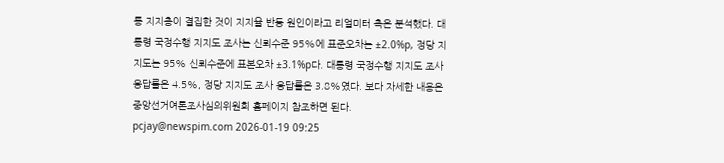통 지지층이 결집한 것이 지지율 반등 원인이라고 리얼미터 측은 분석했다. 대통령 국정수행 지지도 조사는 신뢰수준 95%에 표준오차는 ±2.0%p, 정당 지지도는 95% 신뢰수준에 표본오차 ±3.1%p다. 대통령 국정수행 지지도 조사 응답률은 4.5%, 정당 지지도 조사 응답률은 3.8%였다. 보다 자세한 내용은 중앙선거여론조사심의위원회 홈페이지 참조하면 된다. pcjay@newspim.com 2026-01-19 09:25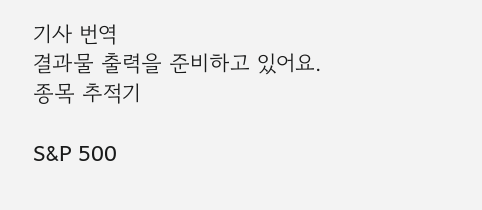기사 번역
결과물 출력을 준비하고 있어요.
종목 추적기

S&P 500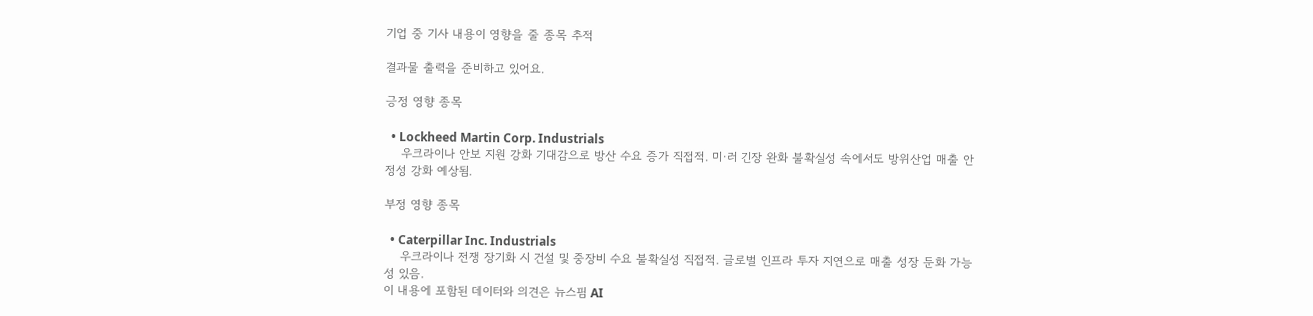기업 중 기사 내용이 영향을 줄 종목 추적

결과물 출력을 준비하고 있어요.

긍정 영향 종목

  • Lockheed Martin Corp. Industrials
    우크라이나 안보 지원 강화 기대감으로 방산 수요 증가 직접적. 미·러 긴장 완화 불확실성 속에서도 방위산업 매출 안정성 강화 예상됨.

부정 영향 종목

  • Caterpillar Inc. Industrials
    우크라이나 전쟁 장기화 시 건설 및 중장비 수요 불확실성 직접적. 글로벌 인프라 투자 지연으로 매출 성장 둔화 가능성 있음.
이 내용에 포함된 데이터와 의견은 뉴스핌 AI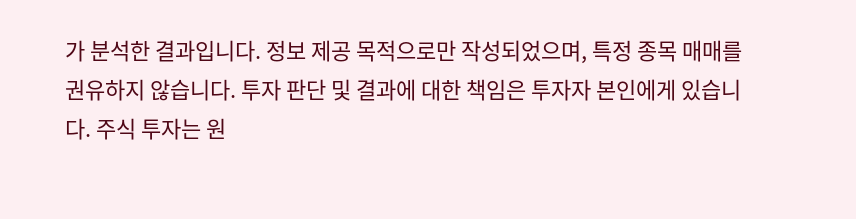가 분석한 결과입니다. 정보 제공 목적으로만 작성되었으며, 특정 종목 매매를 권유하지 않습니다. 투자 판단 및 결과에 대한 책임은 투자자 본인에게 있습니다. 주식 투자는 원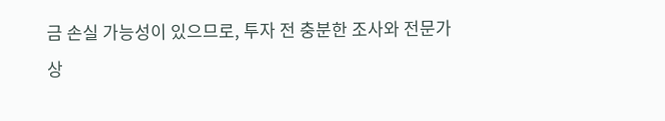금 손실 가능성이 있으므로, 투자 전 충분한 조사와 전문가 상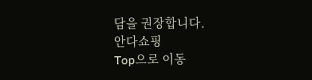담을 권장합니다.
안다쇼핑
Top으로 이동